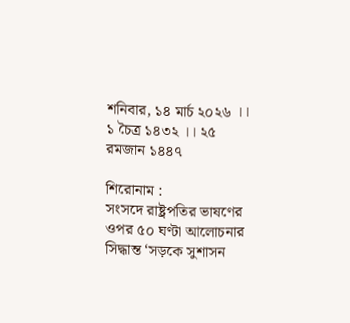শনিবার, ১৪ মার্চ ২০২৬ ।। ১ চৈত্র ১৪৩২ ।। ২৫ রমজান ১৪৪৭

শিরোনাম :
সংসদে রাষ্ট্রপতির ভাষণের ওপর ৫০ ঘণ্টা আলোচনার সিদ্ধান্ত ‘সড়কে সুশাসন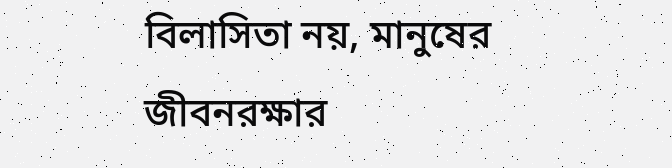বিলাসিতা নয়, মানুষের জীবনরক্ষার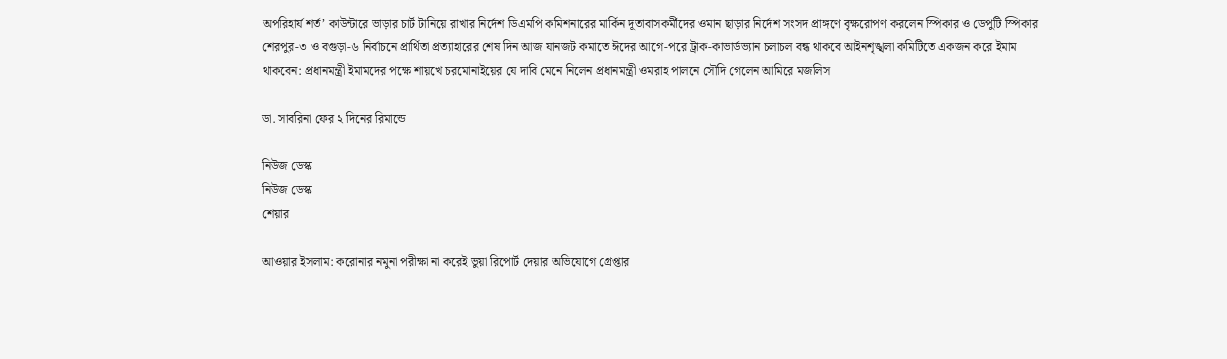অপরিহার্য শর্ত’ কাউন্টারে ভাড়ার চার্ট টানিয়ে রাখার নির্দেশ ডিএমপি কমিশনারের মার্কিন দূতাবাসকর্মীদের ওমান ছাড়ার নির্দেশ সংসদ প্রাঙ্গণে বৃক্ষরোপণ করলেন স্পিকার ও ডেপুটি স্পিকার শেরপুর-৩ ও বগুড়া-৬ নির্বাচনে প্রার্থিতা প্রত্যাহারের শেষ দিন আজ যানজট কমাতে ঈদের আগে-পরে ট্রাক-কাভার্ডভ্যান চলাচল বন্ধ থাকবে আইনশৃঙ্খলা কমিটিতে একজন করে ইমাম থাকবেন: প্রধানমন্ত্রী ইমামদের পক্ষে শায়খে চরমোনাইয়ের যে দাবি মেনে নিলেন প্রধানমন্ত্রী ওমরাহ পালনে সৌদি গেলেন আমিরে মজলিস

ডা. সাবরিনা ফের ২ দিনের রিমান্ডে

নিউজ ডেস্ক
নিউজ ডেস্ক
শেয়ার

আওয়ার ইসলাম: করোনার নমুনা পরীক্ষা না করেই ভুয়া রিপোর্ট দেয়ার অভিযোগে গ্রেপ্তার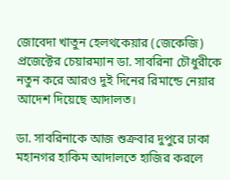জোবেদা খাতুন হেলথকেয়ার (জেকেজি) প্রজেক্টের চেয়ারম্যান ডা. সাবরিনা চৌধুরীকে নতুন করে আরও দুই দিনের রিমান্ডে নেয়ার আদেশ দিয়েছে আদালত।

ডা. সাবরিনাকে আজ শুক্রবার দুপুরে ঢাকা মহানগর হাকিম আদালতে হাজির করলে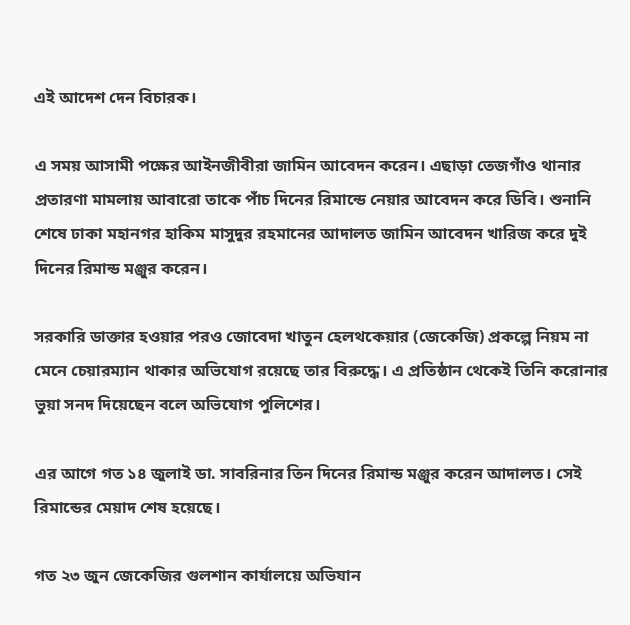এই আদেশ দেন বিচারক।

এ সময় আসামী পক্ষের আইনজীবীরা জামিন আবেদন করেন। এছাড়া তেজগাঁও থানার প্রতারণা মামলায় আবারো তাকে পাঁচ দিনের রিমান্ডে নেয়ার আবেদন করে ডিবি। শুনানি শেষে ঢাকা মহানগর হাকিম মাসুদুর রহমানের আদালত জামিন আবেদন খারিজ করে দুই দিনের রিমান্ড মঞ্জুর করেন।

সরকারি ডাক্তার হওয়ার পরও জোবেদা খাতুন হেলথকেয়ার (জেকেজি) প্রকল্পে নিয়ম না মেনে চেয়ারম্যান থাকার অভিযোগ রয়েছে তার বিরুদ্ধে। এ প্রতিষ্ঠান থেকেই তিনি করোনার ভুয়া সনদ দিয়েছেন বলে অভিযোগ পুলিশের।

এর আগে গত ১৪ জুলাই ডা. সাবরিনার তিন দিনের রিমান্ড মঞ্জুর করেন আদালত। সেই রিমান্ডের মেয়াদ শেষ হয়েছে।

গত ২৩ জুন জেকেজির গুলশান কার্যালয়ে অভিযান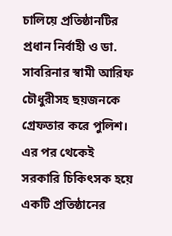চালিয়ে প্রতিষ্ঠানটির প্রধান নির্বাহী ও ডা. সাবরিনার স্বামী আরিফ চৌধুরীসহ ছয়জনকে গ্রেফতার করে পুলিশ। এর পর থেকেই সরকারি চিকিৎসক হয়ে একটি প্রতিষ্ঠানের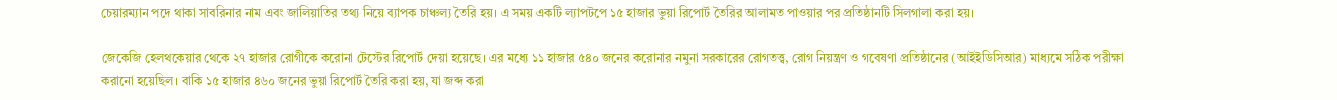চেয়ারম্যান পদে থাকা সাবরিনার নাম এবং জালিয়াতির তথ্য নিয়ে ব্যাপক চাঞ্চল্য তৈরি হয়। এ সময় একটি ল্যাপটপে ১৫ হাজার ভুয়া রিপোর্ট তৈরির আলামত পাওয়ার পর প্রতিষ্ঠানটি সিলগালা করা হয়।

জেকেজি হেলথকেয়ার থেকে ২৭ হাজার রোগীকে করোনা টেস্টের রিপোর্ট দেয়া হয়েছে। এর মধ্যে ১১ হাজার ৫৪০ জনের করোনার নমুনা সরকারের রোগতত্ত্ব, রোগ নিয়ন্ত্রণ ও গবেষণা প্রতিষ্ঠানের (আইইডিসিআর) মাধ্যমে সঠিক পরীক্ষা করানো হয়েছিল। বাকি ১৫ হাজার ৪৬০ জনের ভুয়া রিপোর্ট তৈরি করা হয়, যা জব্দ করা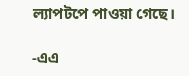ল্যাপটপে পাওয়া গেছে।

-এএ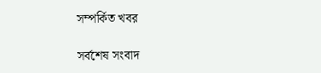সম্পর্কিত খবর

সর্বশেষ সংবাদ